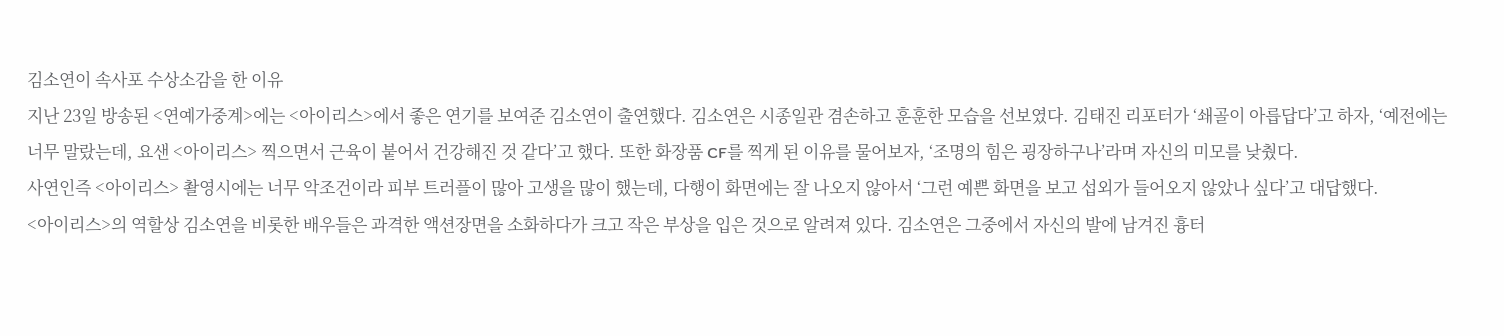김소연이 속사포 수상소감을 한 이유
지난 23일 방송된 <연예가중계>에는 <아이리스>에서 좋은 연기를 보여준 김소연이 출연했다. 김소연은 시종일관 겸손하고 훈훈한 모습을 선보였다. 김태진 리포터가 ‘쇄골이 아릅답다’고 하자, ‘예전에는 너무 말랐는데, 요샌 <아이리스> 찍으면서 근육이 붙어서 건강해진 것 같다’고 했다. 또한 화장품 CF를 찍게 된 이유를 물어보자, ‘조명의 힘은 굉장하구나’라며 자신의 미모를 낮췄다.
사연인즉 <아이리스> 촬영시에는 너무 악조건이라 피부 트러플이 많아 고생을 많이 했는데, 다행이 화면에는 잘 나오지 않아서 ‘그런 예쁜 화면을 보고 섭외가 들어오지 않았나 싶다’고 대답했다.
<아이리스>의 역할상 김소연을 비롯한 배우들은 과격한 액션장면을 소화하다가 크고 작은 부상을 입은 것으로 알려져 있다. 김소연은 그중에서 자신의 발에 남겨진 흉터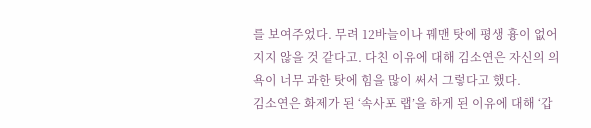를 보여주었다. 무려 12바늘이나 꿰맨 탓에 평생 흉이 없어지지 않을 것 같다고. 다친 이유에 대해 김소연은 자신의 의욕이 너무 과한 탓에 힘을 많이 써서 그렇다고 했다.
김소연은 화제가 된 ‘속사포 랩’을 하게 된 이유에 대해 ‘갑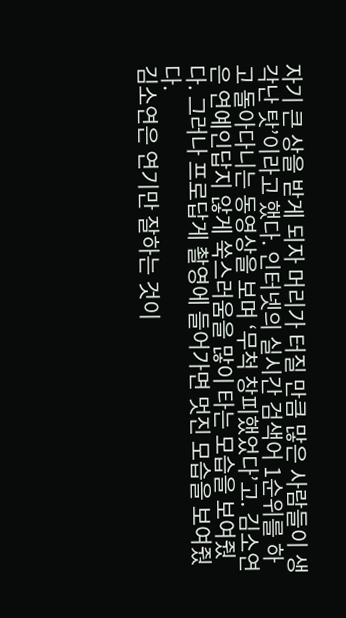자기 큰 상을 받게 되자 머리가 터질 만큼 많은 사람들이 생각난 탓’이라고 했다. 인터넷의 실시간 검색어 1순위를 하고 돌아다니는 동영상을 보며 ‘무척 창피했었다’고. 김소연은 연예인답지 않게 쑥스러움을 많이 타는 모습을 보여줬다. 그러나 프로답게 촬영에 들어가면 멋진 모습을 보여줬다.
김소연은 연기만 잘하는 것이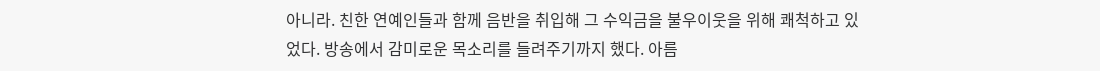아니라. 친한 연예인들과 함께 음반을 취입해 그 수익금을 불우이웃을 위해 쾌척하고 있었다. 방송에서 감미로운 목소리를 들려주기까지 했다. 아름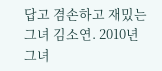답고 겸손하고 재밌는 그녀 김소연. 2010년 그녀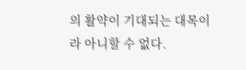의 활약이 기대되는 대목이라 아니할 수 없다.